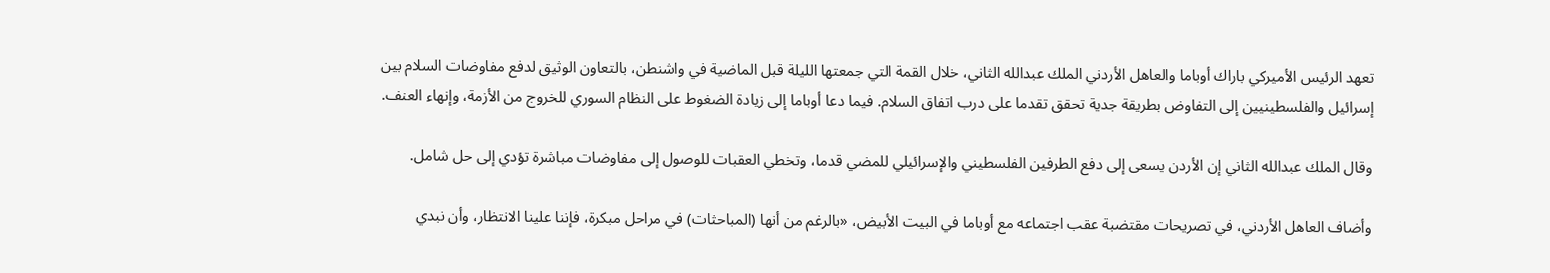تعهد الرئيس الأميركي باراك أوباما والعاهل الأردني الملك عبدالله الثاني، خلال القمة التي جمعتها الليلة قبل الماضية في واشنطن، بالتعاون الوثيق لدفع مفاوضات السلام بين إسرائيل والفلسطينيين إلى التفاوض بطريقة جدية تحقق تقدما على درب اتفاق السلام. فيما دعا أوباما إلى زيادة الضغوط على النظام السوري للخروج من الأزمة، وإنهاء العنف.

وقال الملك عبدالله الثاني إن الأردن يسعى إلى دفع الطرفين الفلسطيني والإسرائيلي للمضي قدما، وتخطي العقبات للوصول إلى مفاوضات مباشرة تؤدي إلى حل شامل.

وأضاف العاهل الأردني، في تصريحات مقتضبة عقب اجتماعه مع أوباما في البيت الأبيض، «بالرغم من أنها (المباحثات) في مراحل مبكرة، فإننا علينا الانتظار، وأن نبدي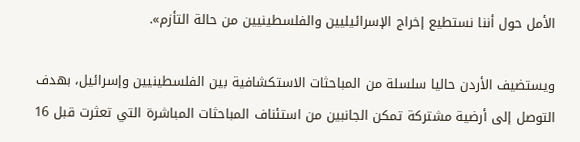الأمل حول أننا نستطيع إخراج الإسرائيليين والفلسطينيين من حالة التأزم».

ويستضيف الأردن حاليا سلسلة من المباحثات الاستكشافية بين الفلسطينيين وإسرائيل، بهدف التوصل إلى أرضية مشتركة تمكن الجانبين من استئناف المباحثات المباشرة التي تعثرت قبل 16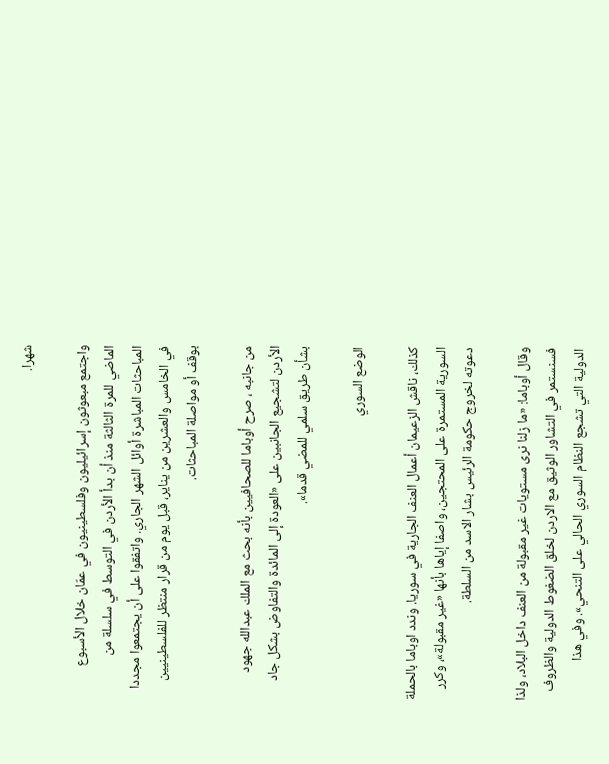شهرا.

واجتمع مبعوثون إسرائيليون وفلسطينيون في عمّان خلال الأسبوع الماضي للمرة الثالثة منذ أن بدأ الأردن في التوسط في سلسلة من المباحثات المباشرة أوائل الشهر الجاري. واتفقوا على أن يجتمعوا مجددا في الخامس والعشرين من يناير، قبل يوم من قرار منتظر للفلسطينيين بوقف أو مواصلة المباحثات.

من جانبه ، صرح أوباما للصحافيين بأنه بحث مع الملك عبدالله جهود الأردن لتشجيع الجانبين على «العودة إلى المائدة والتفاوض بشكل جاد بشأن طريق سلمي للمضي قدما».

الوضع السوري

كذلك، ناقش الزعيمان أعمال العنف الجارية في سوريا. وندد اوباما بالحملة السورية المستمرة على المحتجين، واصفا إياها بأنها «غير مقبولة»، وكرر دعوته لخروج حكومة الرئيس بشار الاسد من السلطة.

وقال أوباما: «ما زلنا نرى مستويات غير مقبولة من العنف داخل البلاد، ولذا فسنستمر في التشاور الوثيق مع الاردن لخلق الضغوط الدولية والظروف الدولية التي تشجع النظام السوري الحالي على التنحي». وفي هذا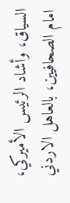السياق، وأشاد الرئيس الأميركي، امام الصحافيين، بالعاهل الاردني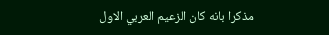مذكرا بانه كان الزعيم العربي الاول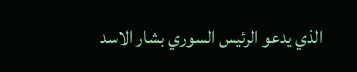الذي يدعو الرئيس السوري بشار الاسد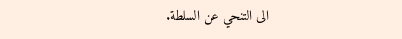الى التنحي عن السلطة.